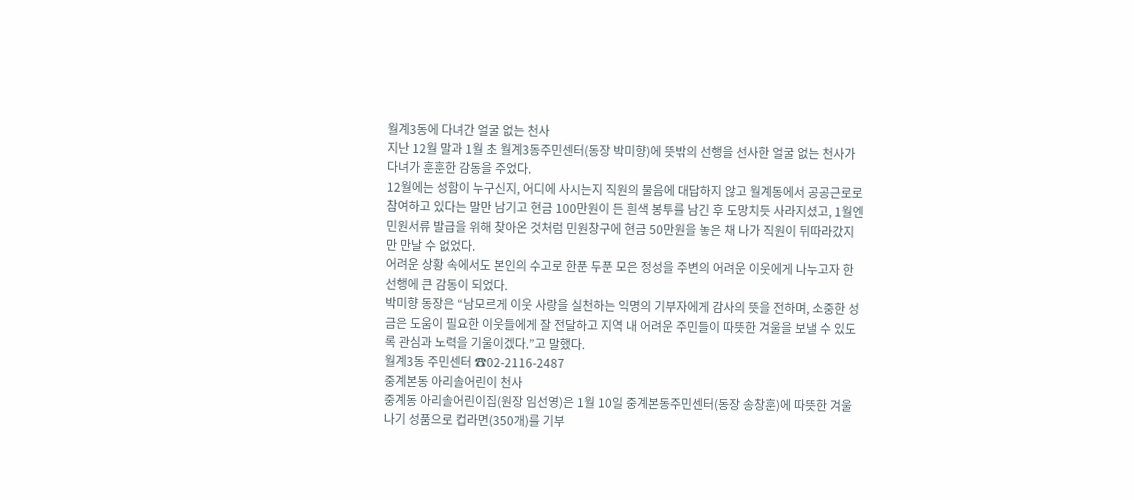월계3동에 다녀간 얼굴 없는 천사
지난 12월 말과 1월 초 월계3동주민센터(동장 박미향)에 뜻밖의 선행을 선사한 얼굴 없는 천사가 다녀가 훈훈한 감동을 주었다.
12월에는 성함이 누구신지, 어디에 사시는지 직원의 물음에 대답하지 않고 월계동에서 공공근로로 참여하고 있다는 말만 남기고 현금 100만원이 든 흰색 봉투를 남긴 후 도망치듯 사라지셨고, 1월엔 민원서류 발급을 위해 찾아온 것처럼 민원창구에 현금 50만원을 놓은 채 나가 직원이 뒤따라갔지만 만날 수 없었다.
어려운 상황 속에서도 본인의 수고로 한푼 두푼 모은 정성을 주변의 어려운 이웃에게 나누고자 한 선행에 큰 감동이 되었다.
박미향 동장은 “남모르게 이웃 사랑을 실천하는 익명의 기부자에게 감사의 뜻을 전하며, 소중한 성금은 도움이 필요한 이웃들에게 잘 전달하고 지역 내 어려운 주민들이 따뜻한 겨울을 보낼 수 있도록 관심과 노력을 기울이겠다.”고 말했다.
월계3동 주민센터 ☎02-2116-2487
중계본동 아리솔어린이 천사
중계동 아리솔어린이집(원장 임선영)은 1월 10일 중계본동주민센터(동장 송창훈)에 따뜻한 겨울나기 성품으로 컵라면(350개)를 기부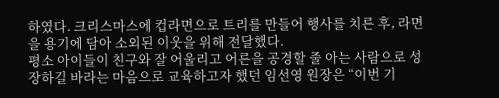하였다. 크리스마스에 컵라면으로 트리를 만들어 행사를 치른 후, 라면을 용기에 담아 소외된 이웃을 위해 전달했다.
평소 아이들이 친구와 잘 어울리고 어른을 공경할 줄 아는 사람으로 성장하길 바라는 마음으로 교육하고자 했던 임선영 원장은 “이번 기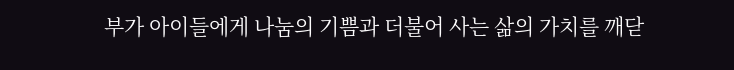부가 아이들에게 나눔의 기쁨과 더불어 사는 삶의 가치를 깨닫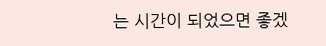는 시간이 되었으면 좋겠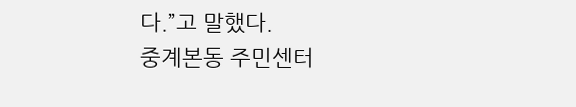다.”고 말했다.
중계본동 주민센터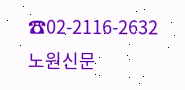☎02-2116-2632
노원신문